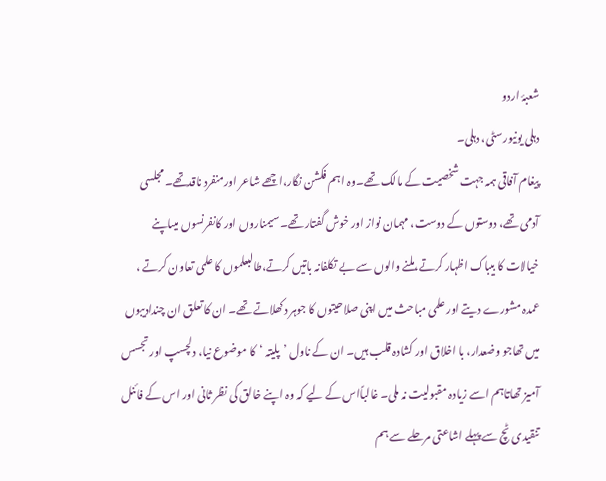شعبۂ اردو
دہلی یونیورسٹی، دہلی۔
پیغام آفاقی ہمہ جہت شخصیت کے مالک تھے۔وہ اہم فکشن نگار،اچھے شاعر اورمنفرد ناقدتھے۔ مجلسی آدمی تھے، دوستوں کے دوست، مہمان نواز اور خوش گفتار تھے۔سیمناروں اور کانفرنسوں میںاپنے خیالات کا بیباک اظہار کرتے،ملنے والوں سے بے تکلفانہ باتیں کرتے،طالبعلموں کا علمی تعاون کرتے ، عمدہ مشورے دیتے اور علمی مباحث میں اپنی صلاحیتوں کا جوہر دکھلاتے تھے۔ ان کا تعلق ان چندادیبوں میں تھاجو وضعدار، با اخلاق اور کشادہ قلب ہیں۔ ان کے ناول ’پلیتہ ‘کا موضوع نیا، دلچسپ اور تجسس آمیز تھاتاہم اسے زیادہ مقبولیت نہ ملی۔ غالباًاس کے لیے کہ وہ اپنے خالق کی نظر ثانی اور اس کے فائنل تنقیدی ٹچ سے پہلے اشاعتی مرحلے سے ہم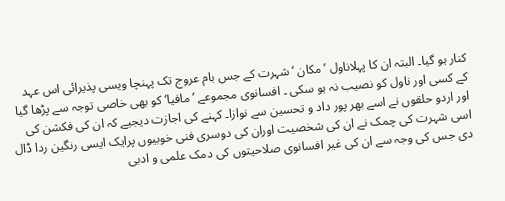کنار ہو گیا۔ البتہ ان کا پہلاناول ’مکان ‘ شہرت کے جس بام عروج تک پہنچا ویسی پذیرائی اس عہد کے کسی اور ناول کو نصیب نہ ہو سکی ۔ افسانوی مجموعے ’مافیا‘ کو بھی خاصی توجہ سے پڑھا گیا اور اردو حلقوں نے اسے بھر پور داد و تحسین سے نوازا۔ کہنے کی اجازت دیجیے کہ ان کی فکشن کی اسی شہرت کی چمک نے ان کی شخصیت اوران کی دوسری فنی خوبیوں پرایک ایسی رنگین ردا ڈال دی جس کی وجہ سے ان کی غیر افسانوی صلاحیتوں کی دمک علمی و ادبی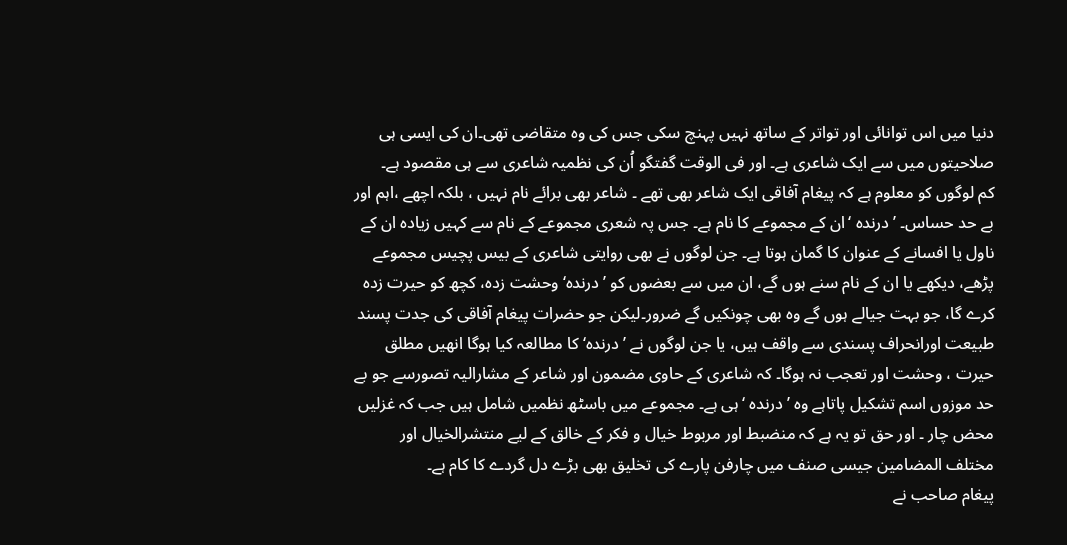دنیا میں اس توانائی اور تواتر کے ساتھ نہیں پہنچ سکی جس کی وہ متقاضی تھی۔ان کی ایسی ہی صلاحیتوں میں سے ایک شاعری ہے۔ اور فی الوقت گفتگو اُن کی نظمیہ شاعری سے ہی مقصود ہے۔
کم لوگوں کو معلوم ہے کہ پیغام آفاقی ایک شاعر بھی تھے ۔ شاعر بھی برائے نام نہیں ، بلکہ اچھے ،اہم اور بے حد حساس۔ ’درندہ ‘ان کے مجموعے کا نام ہے۔ جس پہ شعری مجموعے کے نام سے کہیں زیادہ ان کے ناول یا افسانے کے عنوان کا گمان ہوتا ہے۔ جن لوگوں نے بھی روایتی شاعری کے بیس پچیس مجموعے پڑھے، دیکھے یا ان کے نام سنے ہوں گے، ان میں سے بعضوں کو ’درندہ‘وحشت زدہ، کچھ کو حیرت زدہ کرے گا، جو بہت جیالے ہوں گے وہ بھی چونکیں گے ضرور۔لیکن جو حضرات پیغام آفاقی کی جدت پسند طبیعت اورانحراف پسندی سے واقف ہیں، یا جن لوگوں نے ’درندہ‘ کا مطالعہ کیا ہوگا انھیں مطلق حیرت ، وحشت اور تعجب نہ ہوگا۔ کہ شاعری کے حاوی مضمون اور شاعر کے مشارالیہ تصورسے جو بے حد موزوں اسم تشکیل پاتاہے وہ ’درندہ ‘ ہی ہے۔ مجموعے میں باسٹھ نظمیں شامل ہیں جب کہ غزلیں محض چار ۔ اور حق تو یہ ہے کہ منضبط اور مربوط خیال و فکر کے خالق کے لیے منتشرالخیال اور مختلف المضامین جیسی صنف میں چارفن پارے کی تخلیق بھی بڑے دل گردے کا کام ہے۔
پیغام صاحب نے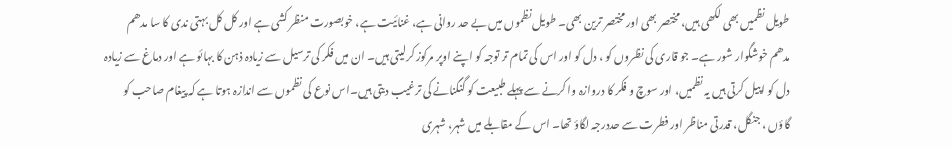طویل نظمیں بھی لکھی ہیں، مختصر بھی اور مختصر ترین بھی۔ طویل نظموں میں بے حد روانی ہے، غنائیت ہے، خوبصورت منظر کشی ہے اور کل کل بہتی ندی کا سا مدھم مدھم خوشگوار شور ہے۔ جو قاری کی نظروں کو ، دل کو اور اس کی تمام تر توجہ کو اپنے اوپر مرکوز کرلیتی ہیں۔ ان میں فکر کی ترسیل سے زیادہ ذہن کا بہائو ہے اور دماغ سے زیادہ دل کو اپیل کرتی ہیں یہ نظمیں، اور سوچ و فکر کا دروازہ وا کرنے سے پہلے طبیعت کو گنگنانے کی ترغیب دیتی ہیں۔اس نوع کی نظموں سے اندازہ ہوتا ہے کہ پیغام صاحب کو گاؤں ، جنگل، قدرتی مناظر اور فطرت سے حددرجہ لگاؤ تھا۔ اس کے مقابلے میں شہر، شہری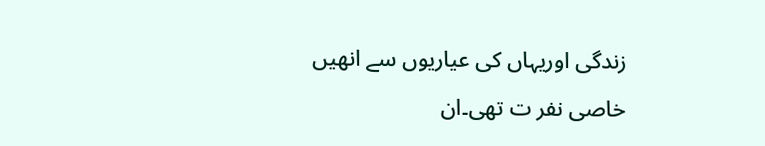زندگی اوریہاں کی عیاریوں سے انھیں خاصی نفر ت تھی۔ان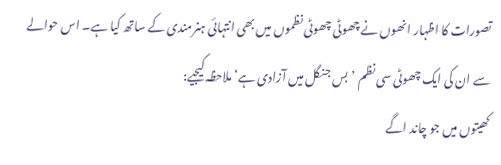تصورات کا اظہار انھوں نے چھوٹی چھوٹی نظموں میں بھی انتہائی ہنرمندی کے ساتھ کیا ہے۔ اس حوالے سے ان کی ایک چھوٹی سی نظم ’بس جنگل میں آزادی ہے‘ ملاحظہ کیجیے:
کھیتوں میں جو چاند اگے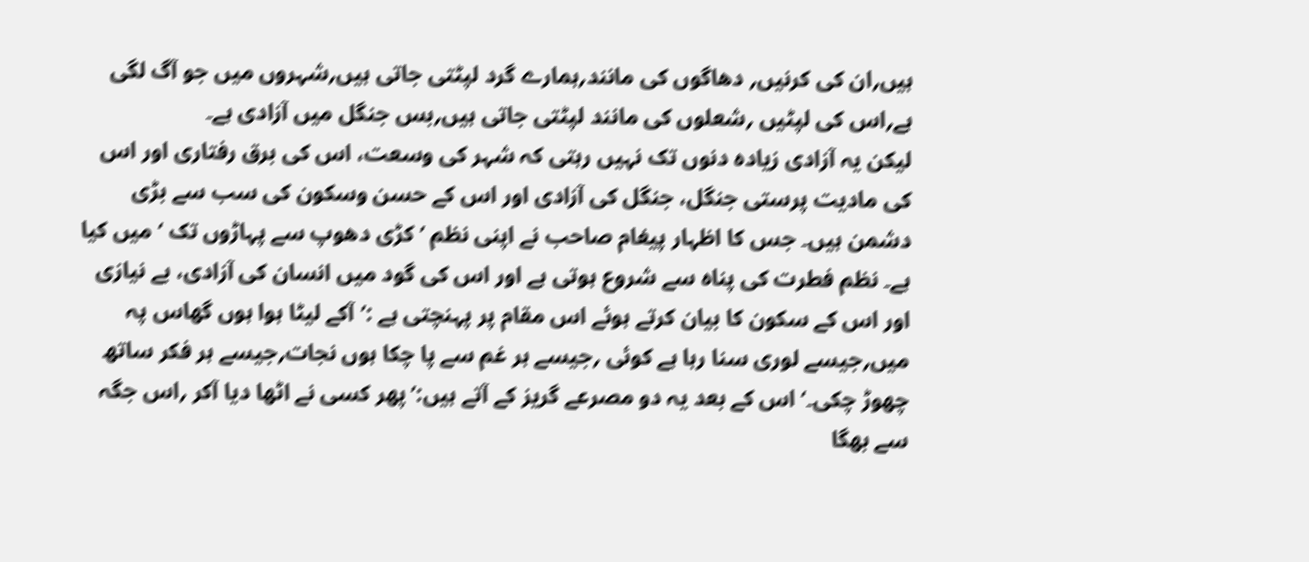ہیں؍ان کی کرنیں؍ دھاگوں کی مانند؍ہمارے گرد لپٹتی جاتی ہیں؍شہروں میں جو آگ لگی ہے؍اس کی لپٹیں ؍شعلوں کی مانند لپٹتی جاتی ہیں؍بس جنگل میں آزادی ہے۔
لیکن یہ آزادی زیادہ دنوں تک نہیں رہتی کہ شہر کی وسعت، اس کی برق رفتاری اور اس کی مادیت پرستی جنگل، جنگل کی آزادی اور اس کے حسن وسکون کی سب سے بڑی دشمن ہیں۔ جس کا اظہار پیغام صاحب نے اپنی نظم ’کڑی دھوپ سے پہاڑوں تک ‘ میں کیا ہے۔ نظم فطرت کی پناہ سے شروع ہوتی ہے اور اس کی گود میں انسان کی آزادی، بے نیازی اور اس کے سکون کا بیان کرتے ہوئے اس مقام پر پہنچتی ہے :’آکے لیٹا ہوا ہوں گھاس پہ میں؍جیسے لوری سنا رہا ہے کوئی ؍جیسے ہر غم سے پا چکا ہوں نجات؍جیسے ہر فکر ساتھ چھوڑ چکی۔‘ اس کے بعد یہ دو مصرعے گریز کے آتے ہیں:’پھر کسی نے اٹھا دیا آکر ؍اس جگہ سے بھگا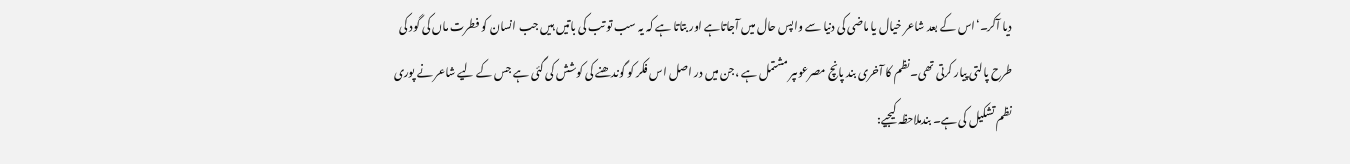دیا آکر۔‘اس کے بعد شاعر خیال یا ماضی کی دنیا سے واپس حال میں آجاتاہے اور بتاتا ہے کہ یہ سب تو تب کی باتیں ہیں جب انسان کو فطرت ماں کی گود کی طرح پالتی پیار کرتی تھی۔نظم کا آخری بند پانچ مصرعوںپر مشتمل ہے ،جن میں در اصل اس فکر کو گوندھنے کی کوشش کی گئی ہے جس کے لیے شاعر نے پوری نظم تشکیل کی ہے۔ بندملاحظہ کیجیے: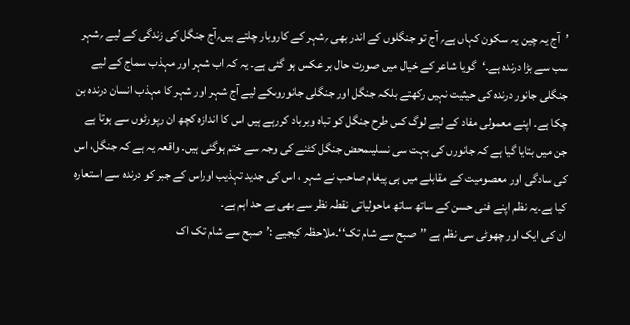’آج یہ چین یہ سکون کہاں ہے؍ آج تو جنگلوں کے اندر بھی ؍شہر کے کاروبار چلتے ہیں؍آج جنگل کی زندگی کے لیے ؍شہر سب سے بڑا درندہ ہے۔‘گویا شاعر کے خیال میں صورت حال بر عکس ہو گئی ہے۔ یہ کہ اب شہر اور مہذب سماج کے لیے جنگلی جانور درندہ کی حیثیت نہیں رکھتے بلکہ جنگل اور جنگلی جانوروںکے لیے آج شہر اور شہر کا مہذب انسان درندہ بن چکا ہے۔ اپنے معمولی مفاد کے لیے لوگ کس طرح جنگل کو تباہ وبرباد کررہے ہیں اس کا اندازہ کچھ ان رپورٹوں سے ہوتا ہے جن میں بتایا گیا ہے کہ جانورں کی بہت سی نسلیںمحض جنگل کٹنے کی وجہ سے ختم ہوگئی ہیں۔ واقعہ یہ ہے کہ جنگل، اس کی سادگی اور معصومیت کے مقابلے میں ہی پیغام صاحب نے شہر ، اس کی جدید تہذیب اوراس کے جبر کو درندہ سے استعارہ کیا ہے۔یہ نظم اپنے فنی حسن کے ساتھ ساتھ ماحولیاتی نقطہ نظر سے بھی بے حد اہم ہے۔
ان کی ایک اور چھوٹی سی نظم ہے ’’صبح سے شام تک‘‘۔ملاحظہ کیجیے :’صبح سے شام تک اک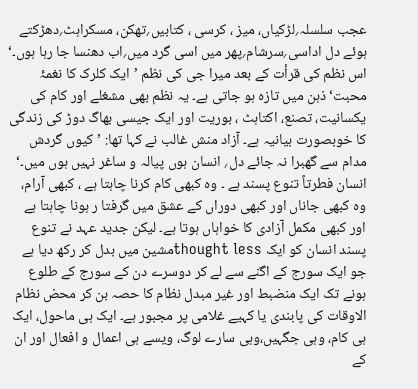عجب سلسلہ؍لڑکیاں، میز ، کرسی ، کتابیں؍تھکن، مسکراہٹ؍دھڑکتے ہوئے دل اداسی؍سرشام؍پھر میں اسی گرد میں؍اب دھنسا جا رہا ہوں۔‘ اس نظم کی قرأت کے بعد میرا جی کی نظم ’ایک کلرک کا نغمۂ محبت‘ذہن میں تازہ ہو جاتی ہے۔ یہ نظم بھی مشغلے اور کام کی یکسانیت، تصنع، اکتاہٹ ، بوریت اور ایک جیسی بھاگ دوڑ کی زندگی کا خوبصورت بیانیہ ہے۔ آزاد منش غالب نے کہا تھا: ’کیوں گردش مدام سے گھبرا نہ جائے دل؍ انسان ہوں پیالہ و ساغر نہیں ہوں میں۔‘
انسان فطرتاً تنوع پسند ہے ۔ وہ کبھی کام کرنا چاہتا ہے ، کبھی آرام، وہ کبھی جاناں اور کبھی دوراں کے عشق میں گرفتا ر ہونا چاہتا ہے اور کبھی مکمل آزادی کا خواہاں ہوتا ہے۔ لیکن جدید عہد نے تنوع پسند انسان کو ایک thought lessمشین میں بدل کر رکھ دیا ہے جو ایک سورج کے اگنے سے لے کر دوسرے دن کے سورج کے طلوع ہونے تک ایک منضبط اور غیر مبدل نظام کا حصہ بن کر محض نظام الاوقات کی پابندی یا کہیے غلامی پر مجبور ہے۔ ایک ہی ماحول، ایک ہی کام، وہی جگہیں،وہی سارے لوگ، ویسے ہی اعمال و افعال اور ان کے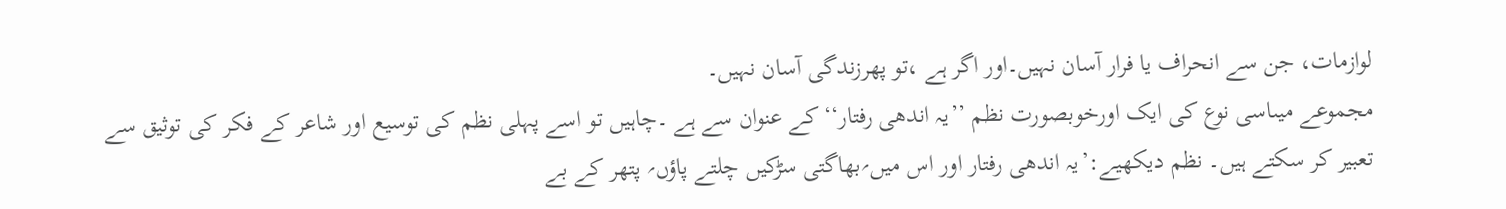لوازمات، جن سے انحراف یا فرار آسان نہیں۔اور اگر ہے ،تو پھرزندگی آسان نہیں۔
مجموعے میںاسی نوع کی ایک اورخوبصورت نظم ’’یہ اندھی رفتار‘‘ کے عنوان سے ہے ۔چاہیں تو اسے پہلی نظم کی توسیع اور شاعر کے فکر کی توثیق سے تعبیر کر سکتے ہیں۔ نظم دیکھیے:’یہ اندھی رفتار اور اس میں؍بھاگتی سڑکیں چلتے پاؤں؍ پتھر کے بے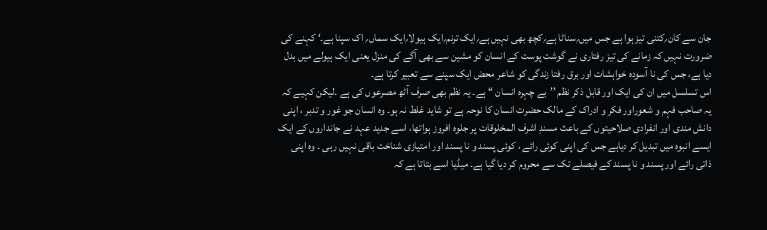جان سے کان؍کتنی تیز ہوا ہے جس میں؍سناٹا ہے؍کچھ بھی نہیں ہے؍ایک ترنم؍ایک ہیولا؍ایک سماں؍ اک سپنا ہے۔‘ کہنے کی ضرورت نہیں کہ زمانے کی تیز رفتاری نے گوشت پوست کے انسان کو مشین سے بھی آگے کی منزل یعنی ایک ہیولے میں بدل دیا ہے، جس کی نا آسودہ خواہشات اور برق رفتا زندگی کو شاعر محض ایک سپنے سے تعبیر کرتا ہے۔
اس تسلسل میں ان کی ایک اور قابل ذکر نظم ’’بے چہرہ انسان ‘‘ ہے۔ یہ نظم بھی صرف آٹھ مصرعوں کی ہے ۔لیکن کہیے کہ یہ صاحب فہم و شعوراور فکر و ادراک کے مالک حضرت انسان کا نوحہ ہے تو شاید غلط نہ ہو۔ وہ انسان جو غور و تدبر ، اپنی دانش مندی اور انفرادی صلاحیتوں کے باعث مسندِ اشرف المخلوقات پر جلوہ افروز ہواتھا، اسے جدید عہد نے جانداروں کے ایک ایسے انبوہ میں تبدیل کر دیاہے جس کی اپنی کوئی رائے ، کوئی پسند و نا پسند اور امتیازی شناخت باقی نہیں رہی ۔ وہ اپنی ذاتی رائے اور پسند و نا پسند کے فیصلے تک سے محروم کر دیا گیا ہے۔ میڈیا اسے بتاتا ہے کہ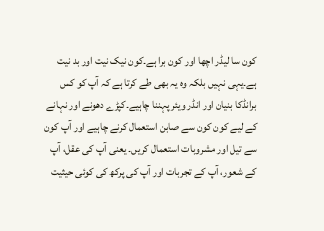کون سا لیڈر اچھا اور کون برا ہے۔کون نیک نیت اور بد نیت ہے۔یہی نہیں بلکہ وہ یہ بھی طے کرتا ہے کہ آپ کو کس برانڈکا بنیان اور انڈر ویئر پہننا چاہیے۔کپڑے دھونے اور نہانے کے لیے کون کون سے صابن استعمال کرنے چاہیے اور آپ کون سے تیل اور مشروبات استعمال کریں۔ یعنی آپ کی عقل، آپ کے شعور، آپ کے تجربات اور آپ کی پرکھ کی کوئی حیثیت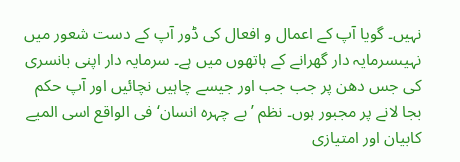نہیں۔ گویا آپ کے اعمال و افعال کی ڈور آپ کے دست شعور میں نہیںسرمایہ دار گھرانے کے ہاتھوں میں ہے۔ سرمایہ دار اپنی بانسری کی جس دھن پر جب جب اور جیسے چاہیں نچائیں اور آپ حکم بجا لانے پر مجبور ہوں۔ نظم ’بے چہرہ انسان‘ فی الواقع اسی المیے کابیان اور امتیازی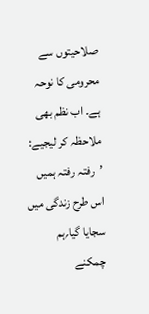صلاحیتوں سے محرومی کا نوحہ ہے۔ اب نظم بھی ملاحظہ کر لیجیے:
’رفتہ رفتہ ہمیں اس طرح زندگی میں سجایا گیا؍ہم چمکنے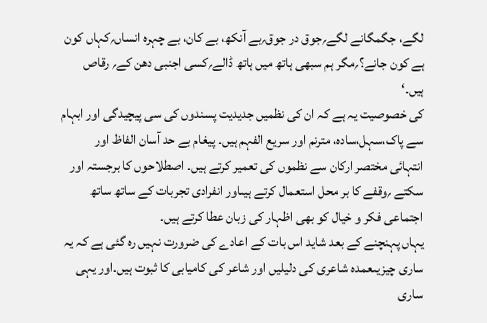لگے، جگمگانے لگے؍جوق در جوق؍بے آنکھ، بے کان، بے چہرہ انساں؍کہاں کون ہے کون جانے؟؍مگر ہم سبھی ہاتھ میں ہاتھ ڈالے؍کسی اجنبی دھن کے؍ رقاص ہیں۔‘
کی خصوصیت یہ ہے کہ ان کی نظمیں جدیدیت پسندوں کی سی پیچیدگی اور ابہام سے پاک،سہل،سادہ، مترنم اور سریع الفہم ہیں۔ پیغام بے حد آسان الفاظ اور انتہائی مختصر ارکان سے نظموں کی تعمیر کرتے ہیں۔ اصطلاحوں کا برجستہ اور سکتے ؍وقفے کا بر محل استعمال کرتے ہیںاور انفرادی تجربات کے ساتھ ساتھ اجتماعی فکر و خیال کو بھی اظہار کی زبان عطا کرتے ہیں۔
یہاں پہنچنے کے بعد شاید اس بات کے اعادے کی ضرورت نہیں رہ گئی ہے کہ یہ ساری چیزیںعمدہ شاعری کی دلیلیں اور شاعر کی کامیابی کا ثبوت ہیں۔اور یہی ساری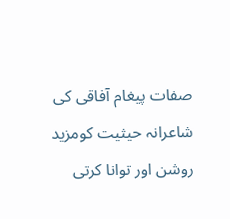صفات پیغام آفاقی کی شاعرانہ حیثیت کومزید روشن اور توانا کرتی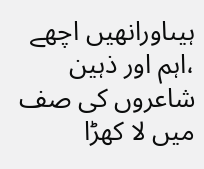ہیںاورانھیں اچھے ،اہم اور ذہین شاعروں کی صف میں لا کھڑا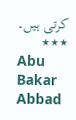کرتی ہیں۔
٭٭٭
Abu Bakar Abbad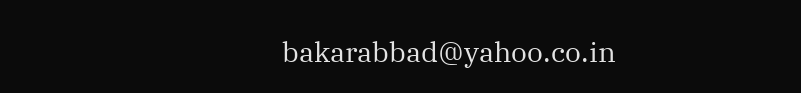bakarabbad@yahoo.co.in